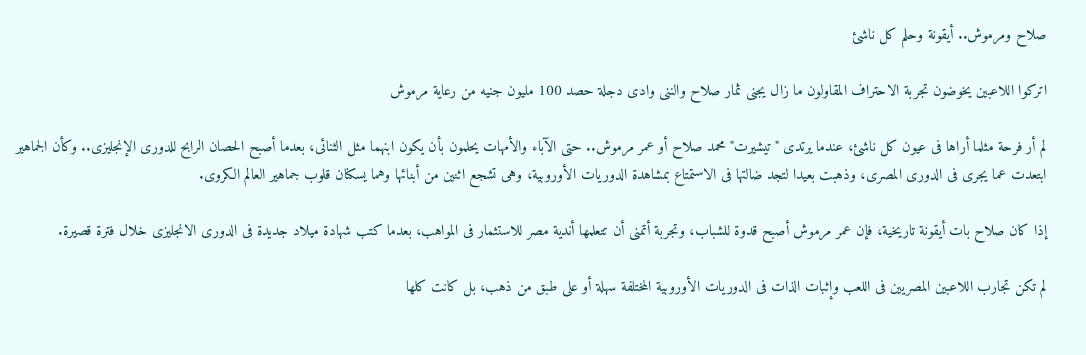صلاح ومرموش.. أيقونة وحلم كل ناشئ

اتركوا اللاعبين يخوضون تجربة الاحتراف المقاولون ما زال يجنى ثمار صلاح والننى وادى دجلة حصد 100 مليون جنيه من رعاية مرموش

لم أر فرحة مثلما أراها فى عيون كل ناشئ، عندما يرتدى "تيشيرت" محمد صلاح أو عمر مرموش.. حتى الآباء والأمهات يحلمون بأن يكون ابنهما مثل الثنائى، بعدما أصبح الحصان الرابح للدورى الإنجليزى.. وكأن الجماهير ابتعدت عما يجرى فى الدورى المصرى، وذهبت بعيدا لتجد ضالتها فى الاستمتاع بمشاهدة الدوريات الأوروبية، وهى تشجع اثنين من أبنائها وهما يسكنان قلوب جماهير العالم الكروى.

إذا كان صلاح بات أيقونة تاريخية، فإن عمر مرموش أصبح قدوة للشباب، وتجربة أتمنى أن تتعلمها أندية مصر للاستثمار فى المواهب، بعدما كتب شهادة ميلاد جديدة فى الدورى الانجليزى خلال فترة قصيرة.

لم تكن تجارب اللاعبين المصريين فى اللعب وإثبات الذات فى الدوريات الأوروبية المختلفة سهلة أو على طبق من ذهب، بل كانت كلها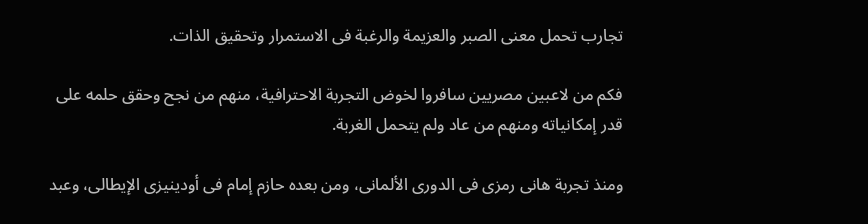تجارب تحمل معنى الصبر والعزيمة والرغبة فى الاستمرار وتحقيق الذات.

فكم من لاعبين مصريين سافروا لخوض التجربة الاحترافية، منهم من نجح وحقق حلمه على قدر إمكانياته ومنهم من عاد ولم يتحمل الغربة.

ومنذ تجربة هانى رمزى فى الدورى الألمانى، ومن بعده حازم إمام فى أودينيزى الإيطالى، وعبد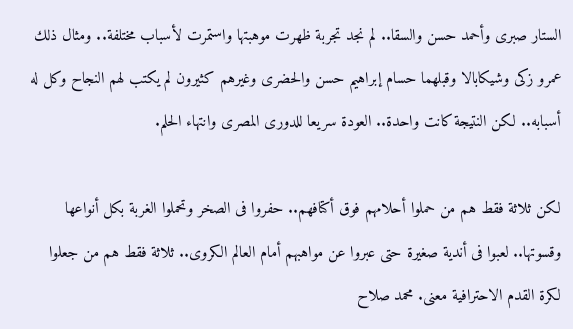الستار صبرى وأحمد حسن والسقا.. لم نجد تجربة ظهرت موهبتها واستمرت لأسباب مختلفة.. ومثال ذلك عمرو زكى وشيكابالا وقبلهما حسام إبراهيم حسن والحضرى وغيرهم كثيرون لم يكتب لهم النجاح وكل له أسبابه.. لكن النتيجة كانت واحدة.. العودة سريعا للدورى المصرى وانتهاء الحلم.

لكن ثلاثة فقط هم من حملوا أحلامهم فوق أكتافهم.. حفروا فى الصخر وتحملوا الغربة بكل أنواعها وقسوتها.. لعبوا فى أندية صغيرة حتى عبروا عن مواهبهم أمام العالم الكروى.. ثلاثة فقط هم من جعلوا لكرة القدم الاحترافية معنى. محمد صلاح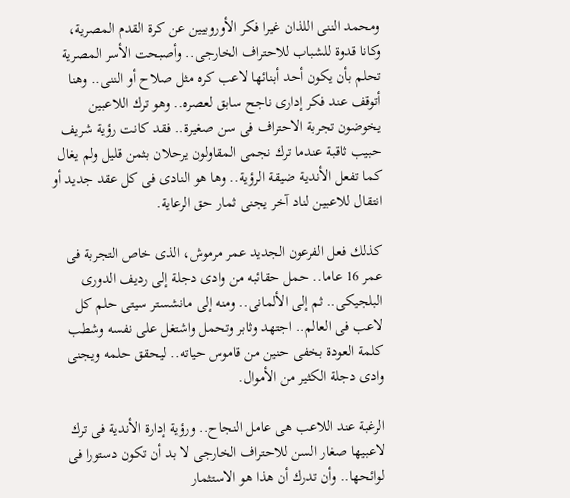ومحمد الننى اللذان غيرا فكر الأوروبيين عن كرة القدم المصرية، وكانا قدوة للشباب للاحتراف الخارجى.. وأصبحت الأسر المصرية تحلم بأن يكون أحد أبنائها لاعب كره مثل صلاح أو الننى.. وهنا أتوقف عند فكر إدارى ناجح سابق لعصره.. وهو ترك اللاعبين يخوضون تجربة الاحتراف فى سن صغيرة.. فقد كانت رؤية شريف حبيب ثاقبة عندما ترك نجمى المقاولون يرحلان بثمن قليل ولم يغال كما تفعل الأندية ضيقة الرؤية.. وها هو النادى فى كل عقد جديد أو انتقال للاعبين لناد آخر يجنى ثمار حق الرعاية.

كذلك فعل الفرعون الجديد عمر مرموش، الذى خاص التجربة فى عمر 16 عاما.. حمل حقائبه من وادى دجلة إلى رديف الدورى البلجيكى.. ثم إلى الألمانى.. ومنه إلى مانشستر سيتى حلم كل لاعب فى العالم.. اجتهد وثابر وتحمل واشتغل على نفسه وشطب كلمة العودة بخفى حنين من قاموس حياته.. ليحقق حلمه ويجنى وادى دجلة الكثير من الأموال.

الرغبة عند اللاعب هى عامل النجاح.. ورؤية إدارة الأندية فى ترك لاعبيها صغار السن للاحتراف الخارجى لا بد أن تكون دستورا فى لوائحها.. وأن تدرك أن هذا هو الاستثمار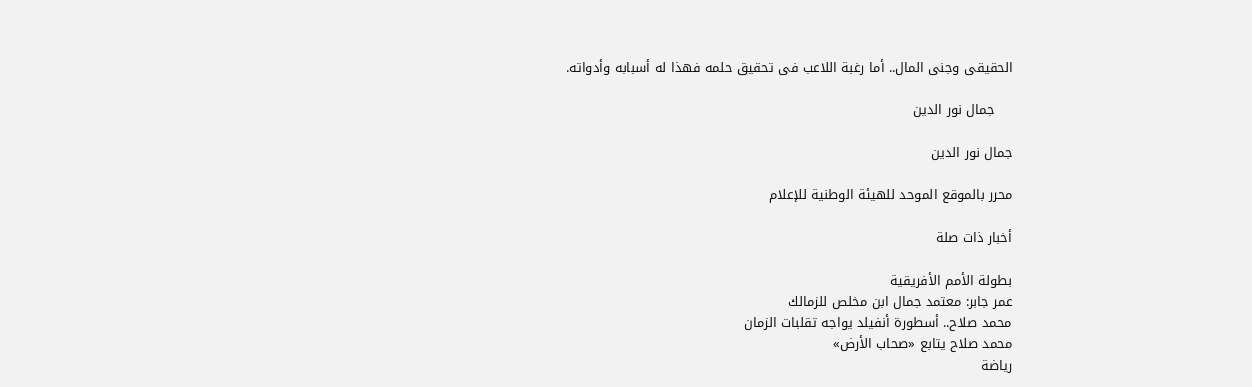الحقيقى وجنى المال.. أما رغبة اللاعب فى تحقيق حلمه فهذا له أسبابه وأدواته.

    جمال نور الدين

جمال نور الدين

محرر بالموقع الموحد للهيئة الوطنية للإعلام

أخبار ذات صلة

بطولة الأمم الأفريقية
عمر جابر: معتمد جمال ابن مخلص للزمالك
محمد صلاح.. أسطورة أنفيلد يواجه تقلبات الزمان
محمد صلاح يتابع «صحاب الأرض»
رياضة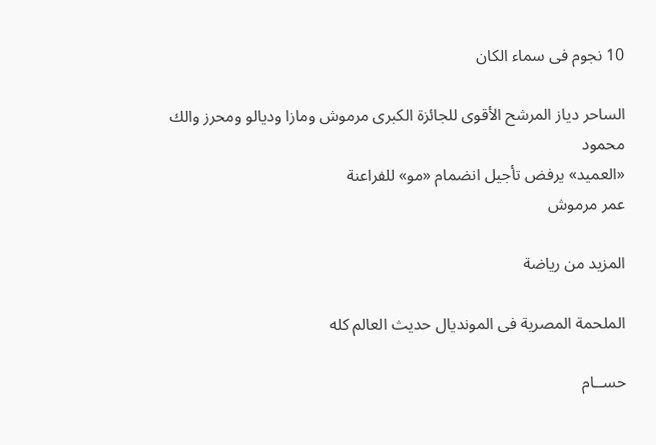10 نجوم فى سماء الكان

الساحر دياز المرشح الأقوى للجائزة الكبرى مرموش ومازا وديالو ومحرز والك
محمود
«العميد» يرفض تأجيل انضمام «مو» للفراعنة
عمر مرموش

المزيد من رياضة

الملحمة المصرية فى المونديال حديث العالم كله

حســام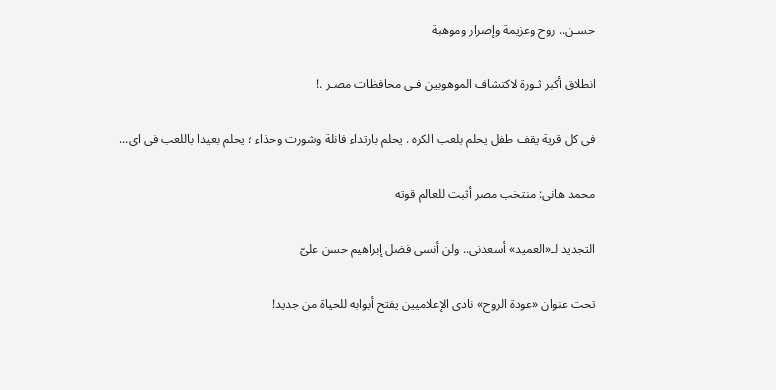حسـن.. روح وعزيمة وإصرار وموهبة

انطلاق أكبر ثـورة لاكتشاف الموهوبين فـى محافظات مصـر .!

فى كل قرية يقف طفل يحلم بلعب الكره . يحلم بارتداء فانلة وشورت وحذاء ؛ يحلم بعيدا باللعب فى اى...

محمد هانى: منتخب مصر أثبت للعالم قوته

التجديد لـ«العميد» أسعدنى.. ولن أنسى فضل إبراهيم حسن علىّ

تحت عنوان «عودة الروح» نادى الإعلاميين يفتح أبوابه للحياة من جديد!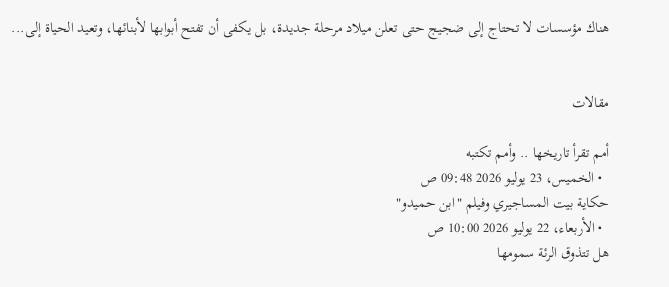هناك مؤسسات لا تحتاج إلى ضجيج حتى تعلن ميلاد مرحلة جديدة، بل يكفى أن تفتح أبوابها لأبنائها، وتعيد الحياة إلى...


مقالات

أمم تقرأ تاريخها .. وأمم تكتبه
  • الخميس، 23 يوليو 2026 09:48 ص
حكاية بيت المساجيري وفيلم "ابن حميدو"
  • الأربعاء، 22 يوليو 2026 10:00 ص
هل تتذوق الرئة سمومها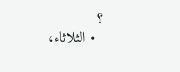؟
  • الثلاثاء،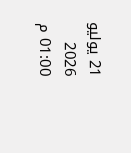21 يوليو 2026 01:00 م